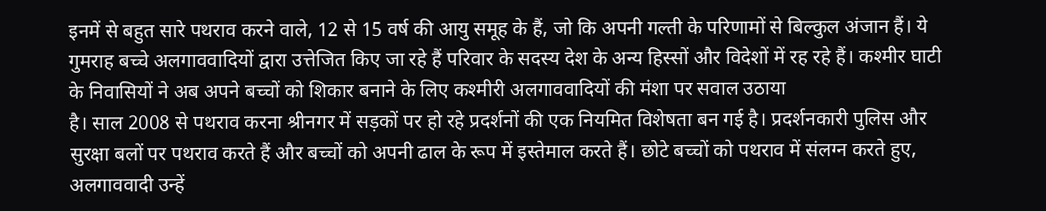इनमें से बहुत सारे पथराव करने वाले, 12 से 15 वर्ष की आयु समूह के हैं, जो कि अपनी गल्ती के परिणामों से बिल्कुल अंजान हैं। ये गुमराह बच्चे अलगाववादियों द्वारा उत्तेजित किए जा रहे हैं परिवार के सदस्य देश के अन्य हिस्सों और विदेशों में रह रहे हैं। कश्मीर घाटी के निवासियों ने अब अपने बच्चों को शिकार बनाने के लिए कश्मीरी अलगाववादियों की मंशा पर सवाल उठाया
है। साल 2008 से पथराव करना श्रीनगर में सड़कों पर हो रहे प्रदर्शनों की एक नियमित विशेषता बन गई है। प्रदर्शनकारी पुलिस और सुरक्षा बलों पर पथराव करते हैं और बच्चों को अपनी ढाल के रूप में इस्तेमाल करते हैं। छोटे बच्चों को पथराव में संलग्न करते हुए, अलगाववादी उन्हें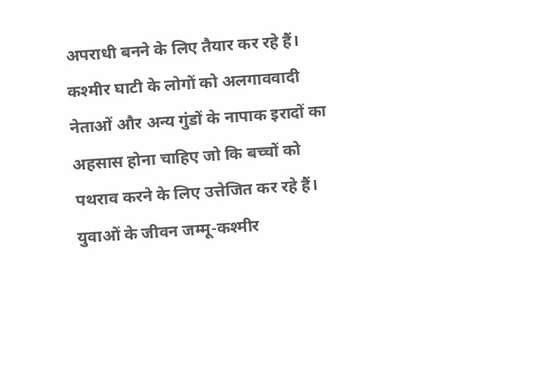अपराधी बनने के लिए तैयार कर रहे हैं। कश्मीर घाटी के लोगों को अलगाववादी नेताओं और अन्य गुंडों के नापाक इरादों का अहसास होना चाहिए जो कि बच्चों को पथराव करने के लिए उत्तेजित कर रहे हैं। युवाओं के जीवन जम्मू-कश्मीर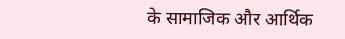के सामाजिक और आर्थिक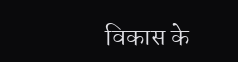विकास के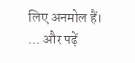लिए अनमोल हैं।
… और पढ़ें